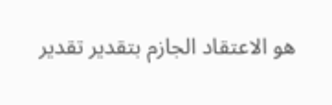هو الاعتقاد الجازم بتقدير تقدير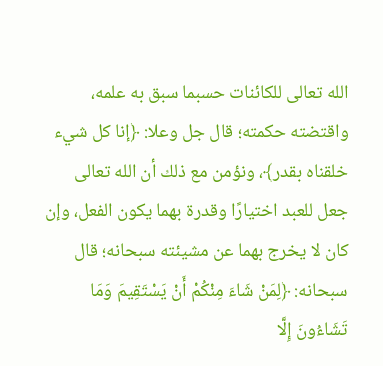الله تعالى للكائنات حسبما سبق به علمه، واقتضته حكمته؛ قال جل وعلا: ﴿إنا كل شيء خلقناه بقدر﴾، ونؤمن مع ذلك أن الله تعالى جعل للعبد اختيارًا وقدرة بهما يكون الفعل، وإن كان لا يخرج بهما عن مشيئته سبحانه؛ قال سبحانه: ﴿لِمَنْ شَاءَ مِنْكُمْ أَنْ يَسْتَقِيمَ وَمَا تَشَاءُونَ إِلَّا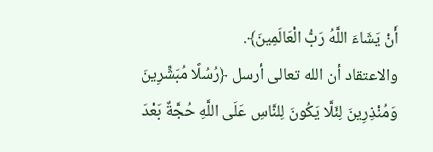أَنْ يَشَاءَ اللَّهُ رَبُّ الْعَالَمِينَ﴾.
والاعتقاد أن الله تعالى أرسل ﴿رُسُلًا مُبَشِّرِينَ وَمُنْذِرِينَ لِئَلَّا يَكُونَ لِلنَّاسِ عَلَى اللَّهِ حُجَّةٌ بَعْدَ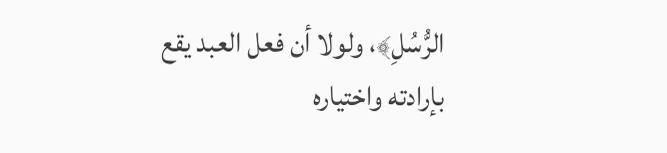الرُّسُلِ﴾، ولولا أن فعل العبد يقع بإرادته واختياره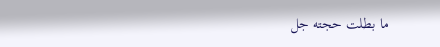ما بطلت حجته جل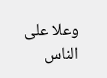وعلا على الناس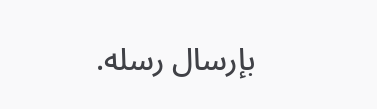بإرسال رسله.